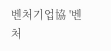벤처기업協 '벤처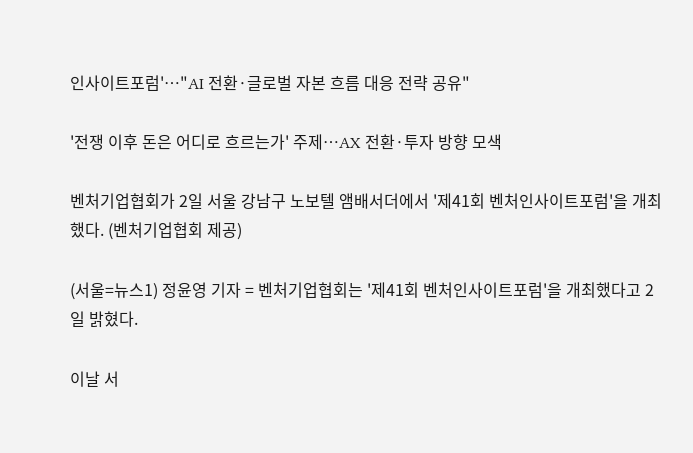인사이트포럼'…"AI 전환·글로벌 자본 흐름 대응 전략 공유"

'전쟁 이후 돈은 어디로 흐르는가' 주제…AX 전환·투자 방향 모색

벤처기업협회가 2일 서울 강남구 노보텔 앰배서더에서 '제41회 벤처인사이트포럼'을 개최했다. (벤처기업협회 제공)

(서울=뉴스1) 정윤영 기자 = 벤처기업협회는 '제41회 벤처인사이트포럼'을 개최했다고 2일 밝혔다.

이날 서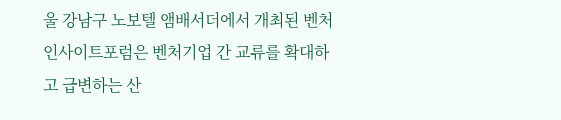울 강남구 노보텔 앰배서더에서 개최된 벤처인사이트포럼은 벤처기업 간 교류를 확대하고 급변하는 산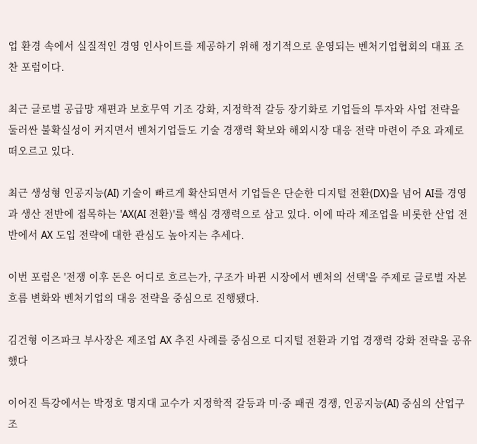업 환경 속에서 실질적인 경영 인사이트를 제공하기 위해 정기적으로 운영되는 벤처기업협회의 대표 조찬 포럼이다.

최근 글로벌 공급망 재편과 보호무역 기조 강화, 지정학적 갈등 장기화로 기업들의 투자와 사업 전략을 둘러싼 불확실성이 커지면서 벤처기업들도 기술 경쟁력 확보와 해외시장 대응 전략 마련이 주요 과제로 떠오르고 있다.

최근 생성형 인공지능(AI) 기술이 빠르게 확산되면서 기업들은 단순한 디지털 전환(DX)을 넘어 AI를 경영과 생산 전반에 접목하는 'AX(AI 전환)'를 핵심 경쟁력으로 삼고 있다. 이에 따라 제조업을 비롯한 산업 전반에서 AX 도입 전략에 대한 관심도 높아지는 추세다.

이번 포럼은 '전쟁 이후 돈은 어디로 흐르는가, 구조가 바뀐 시장에서 벤처의 선택'을 주제로 글로벌 자본 흐름 변화와 벤처기업의 대응 전략을 중심으로 진행됐다.

김건형 이즈파크 부사장은 제조업 AX 추진 사례를 중심으로 디지털 전환과 기업 경쟁력 강화 전략을 공유했다

이어진 특강에서는 박정호 명지대 교수가 지정학적 갈등과 미·중 패권 경쟁, 인공지능(AI) 중심의 산업구조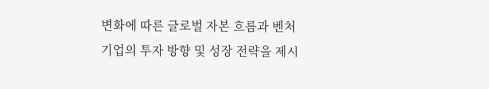변화에 따른 글로벌 자본 흐름과 벤처기업의 투자 방향 및 성장 전략을 제시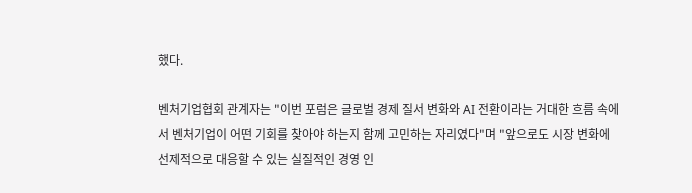했다.

벤처기업협회 관계자는 "이번 포럼은 글로벌 경제 질서 변화와 AI 전환이라는 거대한 흐름 속에서 벤처기업이 어떤 기회를 찾아야 하는지 함께 고민하는 자리였다"며 "앞으로도 시장 변화에 선제적으로 대응할 수 있는 실질적인 경영 인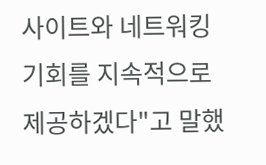사이트와 네트워킹 기회를 지속적으로 제공하겠다"고 말했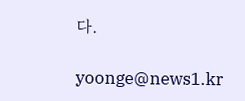다.

yoonge@news1.kr